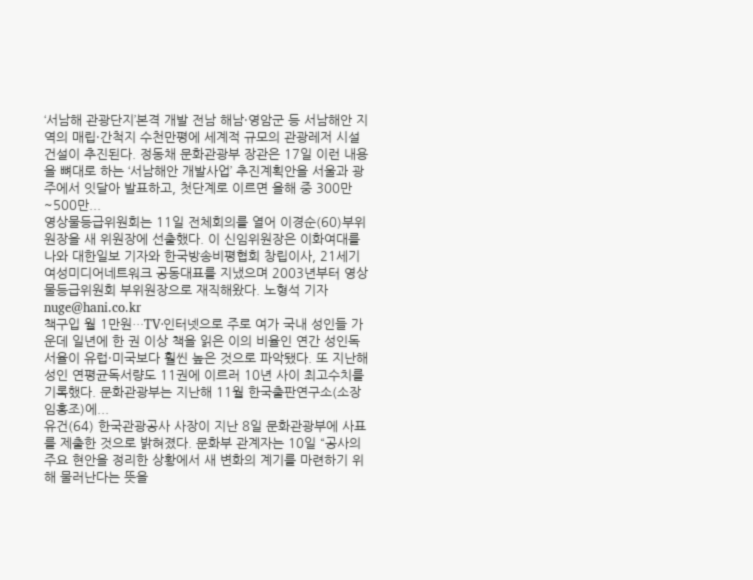‘서남해 관광단지’본격 개발 전남 해남·영암군 등 서남해안 지역의 매립·간척지 수천만평에 세계적 규모의 관광레저 시설 건설이 추진된다. 정동채 문화관광부 장관은 17일 이런 내용을 뼈대로 하는 ‘서남해안 개발사업’ 추진계획안을 서울과 광주에서 잇달아 발표하고, 첫단계로 이르면 올해 중 300만~500만...
영상물등급위원회는 11일 전체회의를 열어 이경순(60)부위원장을 새 위원장에 선출했다. 이 신임위원장은 이화여대를 나와 대한일보 기자와 한국방송비평협회 창립이사, 21세기 여성미디어네트워크 공동대표를 지냈으며 2003년부터 영상물등급위원회 부위원장으로 재직해왔다. 노형석 기자 nuge@hani.co.kr
책구입 월 1만원…TV·인터넷으로 주로 여가 국내 성인들 가운데 일년에 한 권 이상 책을 읽은 이의 비율인 연간 성인독서율이 유럽·미국보다 훨씬 높은 것으로 파악됐다. 또 지난해 성인 연평균독서량도 11권에 이르러 10년 사이 최고수치를 기록했다. 문화관광부는 지난해 11월 한국출판연구소(소장 임홍조)에...
유건(64) 한국관광공사 사장이 지난 8일 문화관광부에 사표를 제출한 것으로 밝혀졌다. 문화부 관계자는 10일 “공사의 주요 현안을 정리한 상황에서 새 변화의 계기를 마련하기 위해 물러난다는 뜻을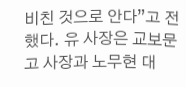비친 것으로 안다”고 전했다. 유 사장은 교보문고 사장과 노무현 대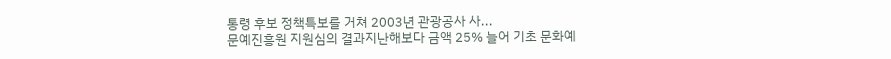통령 후보 정책특보를 거쳐 2003년 관광공사 사...
문예진흥원 지원심의 결과지난해보다 금액 25% 늘어 기초 문화예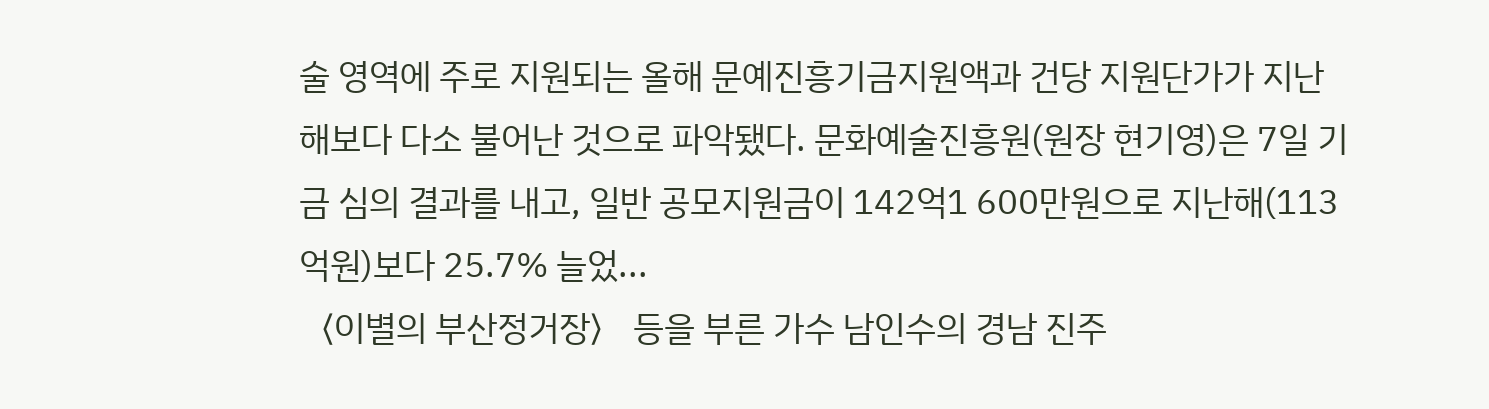술 영역에 주로 지원되는 올해 문예진흥기금지원액과 건당 지원단가가 지난해보다 다소 불어난 것으로 파악됐다. 문화예술진흥원(원장 현기영)은 7일 기금 심의 결과를 내고, 일반 공모지원금이 142억1 600만원으로 지난해(113억원)보다 25.7% 늘었...
〈이별의 부산정거장〉 등을 부른 가수 남인수의 경남 진주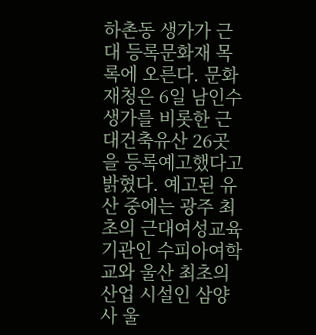하촌동 생가가 근대 등록문화재 목록에 오른다. 문화재청은 6일 남인수 생가를 비롯한 근대건축유산 26곳을 등록예고했다고 밝혔다. 예고된 유산 중에는 광주 최초의 근대여성교육기관인 수피아여학교와 울산 최초의 산업 시설인 삼양사 울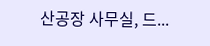산공장 사무실, 드...